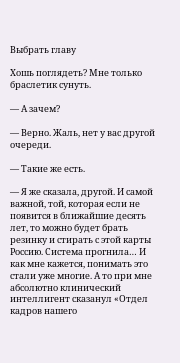Выбрать главу

Хошь поглядеть? Мне только браслетик сунуть.

— А зачем?

— Верно. Жаль, нет у вас другой очереди.

— Такие же есть.

— Я же сказала, другой. И самой важной, той, которая если не появится в ближайшие десять лет, то можно будет брать резинку и стирать с этой карты Россию. Система прогнила… И как мне кажется, понимать это стали уже многие. А то при мне абсолютно клинический интеллигент сказанул «Отдел кадров нашего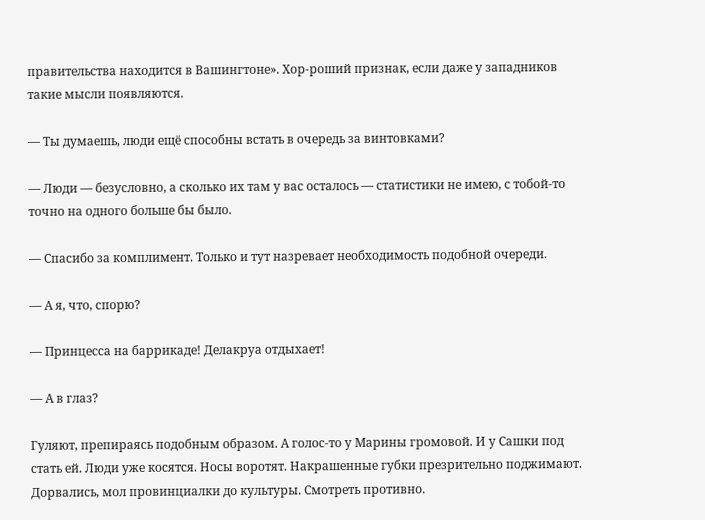правительства находится в Вашингтоне». Хор-роший признак, если даже у западников такие мысли появляются.

— Ты думаешь, люди ещё способны встать в очередь за винтовками?

— Люди — безусловно, а сколько их там у вас осталось — статистики не имею, с тобой-то точно на одного больше бы было.

— Спасибо за комплимент. Только и тут назревает необходимость подобной очереди.

— А я, что, спорю?

— Принцесса на баррикаде! Делакруа отдыхает!

— А в глаз?

Гуляют, препираясь подобным образом. А голос-то у Марины громовой. И у Сашки под стать ей. Люди уже косятся. Носы воротят. Накрашенные губки презрительно поджимают. Дорвались, мол провинциалки до культуры. Смотреть противно.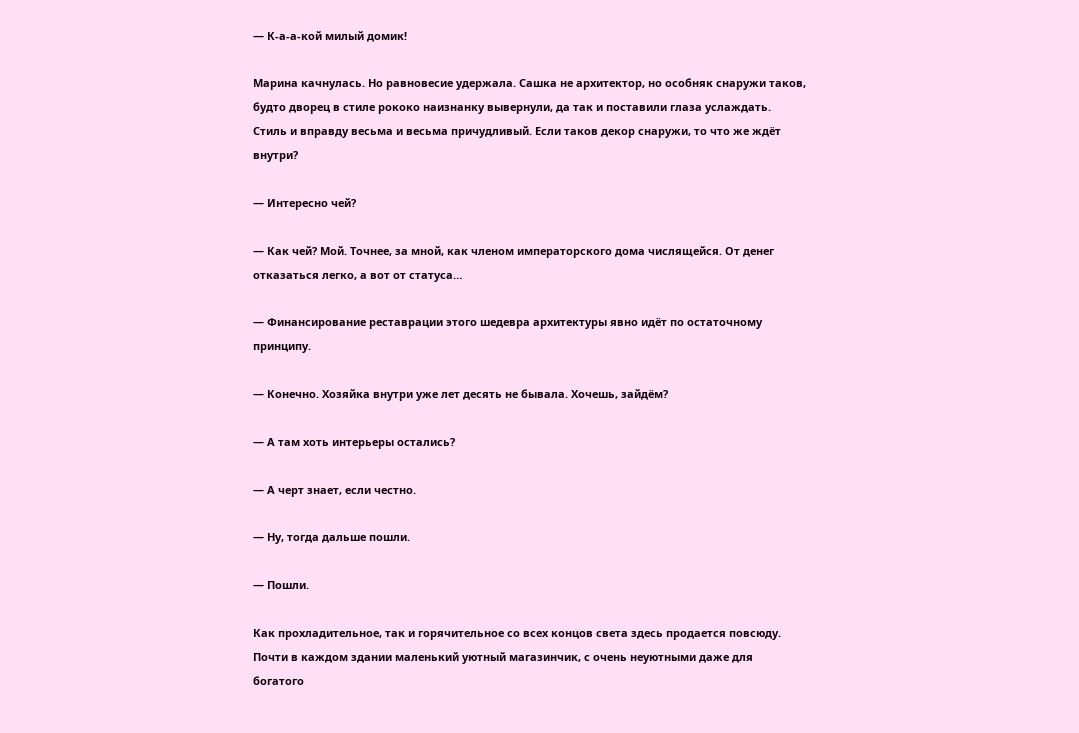— К-а-а-кой милый домик!

Марина качнулась. Но равновесие удержала. Сашка не архитектор, но особняк снаружи таков, будто дворец в стиле рококо наизнанку вывернули, да так и поставили глаза услаждать. Стиль и вправду весьма и весьма причудливый. Если таков декор снаружи, то что же ждёт внутри?

— Интересно чей?

— Как чей? Мой. Точнее, за мной, как членом императорского дома числящейся. От денег отказаться легко, а вот от статуса…

— Финансирование реставрации этого шедевра архитектуры явно идёт по остаточному принципу.

— Конечно. Хозяйка внутри уже лет десять не бывала. Хочешь, зайдём?

— А там хоть интерьеры остались?

— А черт знает, если честно.

— Ну, тогда дальше пошли.

— Пошли.

Как прохладительное, так и горячительное со всех концов света здесь продается повсюду. Почти в каждом здании маленький уютный магазинчик, с очень неуютными даже для богатого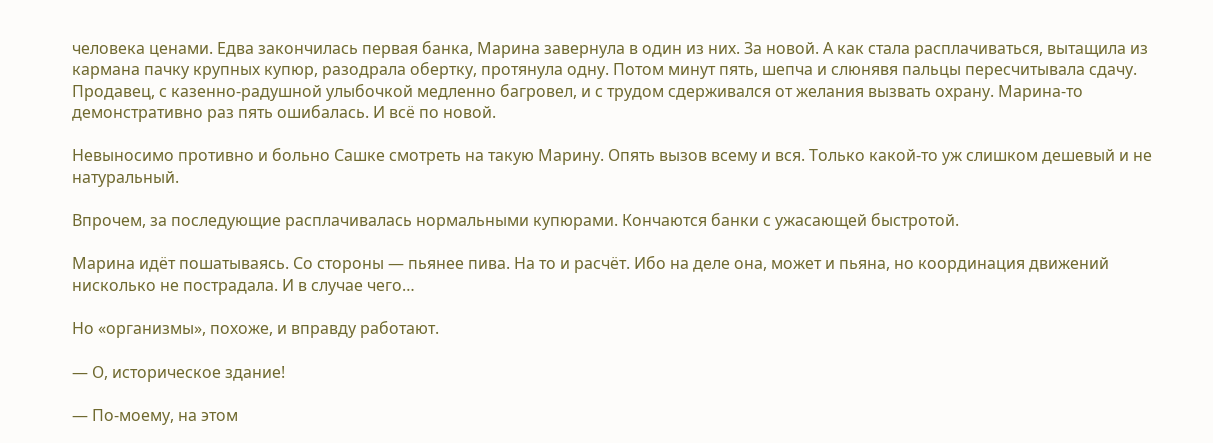человека ценами. Едва закончилась первая банка, Марина завернула в один из них. За новой. А как стала расплачиваться, вытащила из кармана пачку крупных купюр, разодрала обертку, протянула одну. Потом минут пять, шепча и слюнявя пальцы пересчитывала сдачу. Продавец, с казенно-радушной улыбочкой медленно багровел, и с трудом сдерживался от желания вызвать охрану. Марина-то демонстративно раз пять ошибалась. И всё по новой.

Невыносимо противно и больно Сашке смотреть на такую Марину. Опять вызов всему и вся. Только какой-то уж слишком дешевый и не натуральный.

Впрочем, за последующие расплачивалась нормальными купюрами. Кончаются банки с ужасающей быстротой.

Марина идёт пошатываясь. Со стороны — пьянее пива. На то и расчёт. Ибо на деле она, может и пьяна, но координация движений нисколько не пострадала. И в случае чего…

Но «организмы», похоже, и вправду работают.

— О, историческое здание!

— По-моему, на этом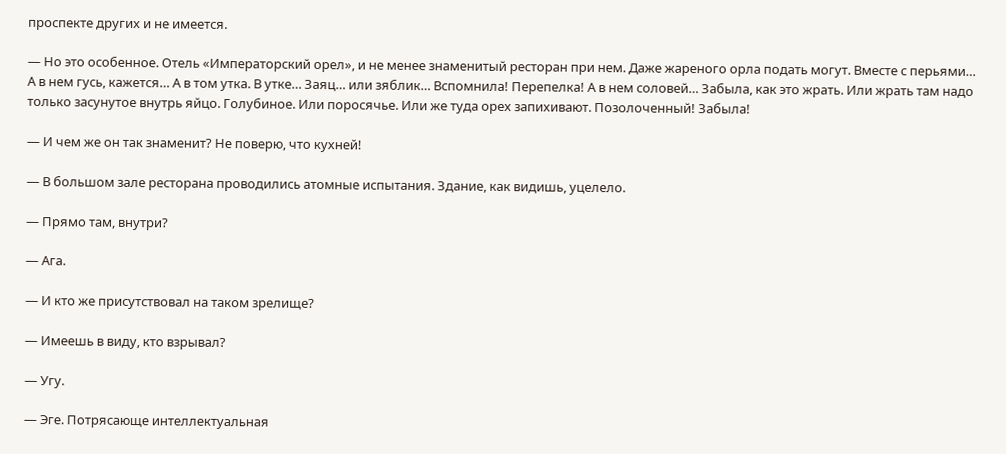проспекте других и не имеется.

— Но это особенное. Отель «Императорский орел», и не менее знаменитый ресторан при нем. Даже жареного орла подать могут. Вместе с перьями… А в нем гусь, кажется… А в том утка. В утке… Заяц… или зяблик… Вспомнила! Перепелка! А в нем соловей… Забыла, как это жрать. Или жрать там надо только засунутое внутрь яйцо. Голубиное. Или поросячье. Или же туда орех запихивают. Позолоченный! Забыла!

— И чем же он так знаменит? Не поверю, что кухней!

— В большом зале ресторана проводились атомные испытания. Здание, как видишь, уцелело.

— Прямо там, внутри?

— Ага.

— И кто же присутствовал на таком зрелище?

— Имеешь в виду, кто взрывал?

— Угу.

— Эге. Потрясающе интеллектуальная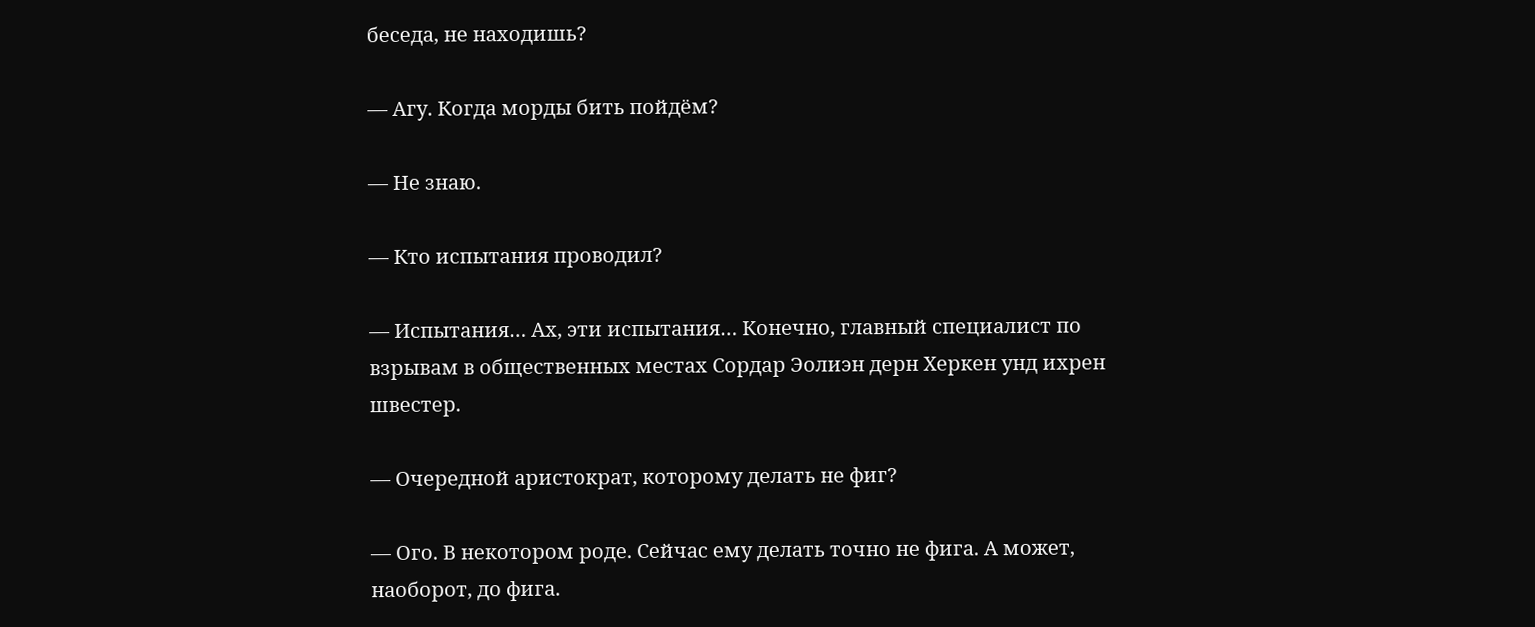беседа, не находишь?

— Агу. Когда морды бить пойдём?

— Не знаю.

— Кто испытания проводил?

— Испытания… Ах, эти испытания… Конечно, главный специалист по взрывам в общественных местах Сордар Эолиэн дерн Херкен унд ихрен швестер.

— Очередной аристократ, которому делать не фиг?

— Ого. В некотором роде. Сейчас ему делать точно не фига. А может, наоборот, до фига.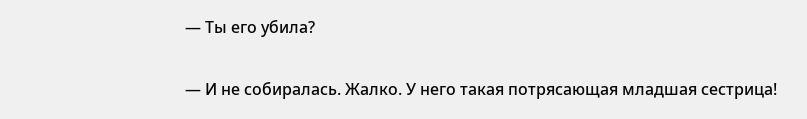— Ты его убила?

— И не собиралась. Жалко. У него такая потрясающая младшая сестрица!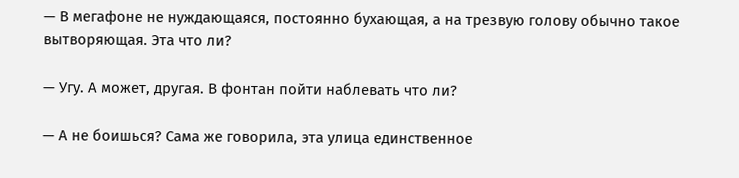— В мегафоне не нуждающаяся, постоянно бухающая, а на трезвую голову обычно такое вытворяющая. Эта что ли?

— Угу. А может, другая. В фонтан пойти наблевать что ли?

— А не боишься? Сама же говорила, эта улица единственное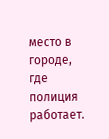место в городе, где полиция работает.